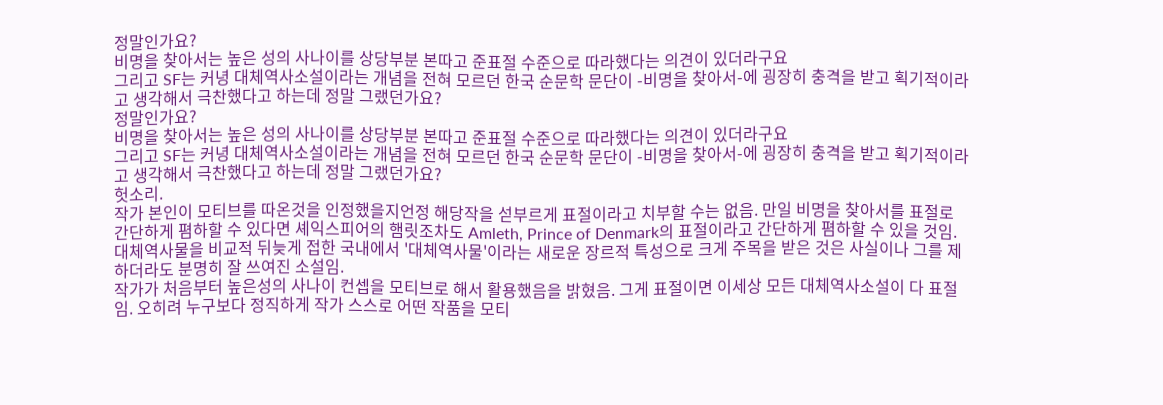정말인가요?
비명을 찾아서는 높은 성의 사나이를 상당부분 본따고 준표절 수준으로 따라했다는 의견이 있더라구요
그리고 SF는 커녕 대체역사소설이라는 개념을 전혀 모르던 한국 순문학 문단이 -비명을 찾아서-에 굉장히 충격을 받고 획기적이라고 생각해서 극찬했다고 하는데 정말 그랬던가요?
정말인가요?
비명을 찾아서는 높은 성의 사나이를 상당부분 본따고 준표절 수준으로 따라했다는 의견이 있더라구요
그리고 SF는 커녕 대체역사소설이라는 개념을 전혀 모르던 한국 순문학 문단이 -비명을 찾아서-에 굉장히 충격을 받고 획기적이라고 생각해서 극찬했다고 하는데 정말 그랬던가요?
헛소리.
작가 본인이 모티브를 따온것을 인정했을지언정 해당작을 섣부르게 표절이라고 치부할 수는 없음. 만일 비명을 찾아서를 표절로 간단하게 폄하할 수 있다면 셰익스피어의 햄릿조차도 Amleth, Prince of Denmark의 표절이라고 간단하게 폄하할 수 있을 것임. 대체역사물을 비교적 뒤늦게 접한 국내에서 '대체역사물'이라는 새로운 장르적 특성으로 크게 주목을 받은 것은 사실이나 그를 제하더라도 분명히 잘 쓰여진 소설임.
작가가 처음부터 높은성의 사나이 컨셉을 모티브로 해서 활용했음을 밝혔음. 그게 표절이면 이세상 모든 대체역사소설이 다 표절임. 오히려 누구보다 정직하게 작가 스스로 어떤 작품을 모티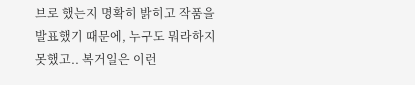브로 했는지 명확히 밝히고 작품을 발표했기 때문에, 누구도 뭐라하지 못했고.. 복거일은 이런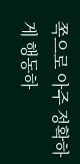쪽으로 아주 정확하게 행동하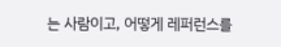는 사람이고, 어떻게 레퍼런스를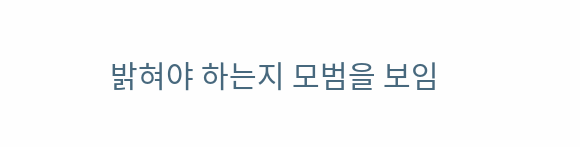밝혀야 하는지 모범을 보임